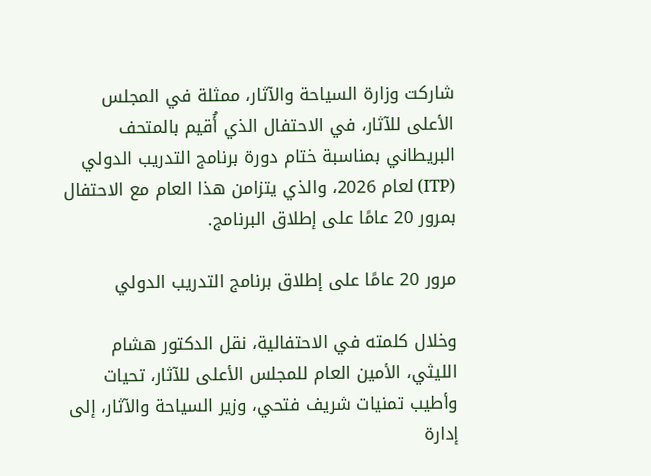شاركت وزارة السياحة والآثار، ممثلة في المجلس الأعلى للآثار، في الاحتفال الذي أُقيم بالمتحف البريطاني بمناسبة ختام دورة برنامج التدريب الدولي (ITP) لعام 2026، والذي يتزامن هذا العام مع الاحتفال بمرور 20 عامًا على إطلاق البرنامج.

مرور 20 عامًا على إطلاق برنامج التدريب الدولي

وخلال كلمته في الاحتفالية، نقل الدكتور هشام الليثي، الأمين العام للمجلس الأعلى للآثار، تحيات وأطيب تمنيات شريف فتحي، وزير السياحة والآثار، إلى إدارة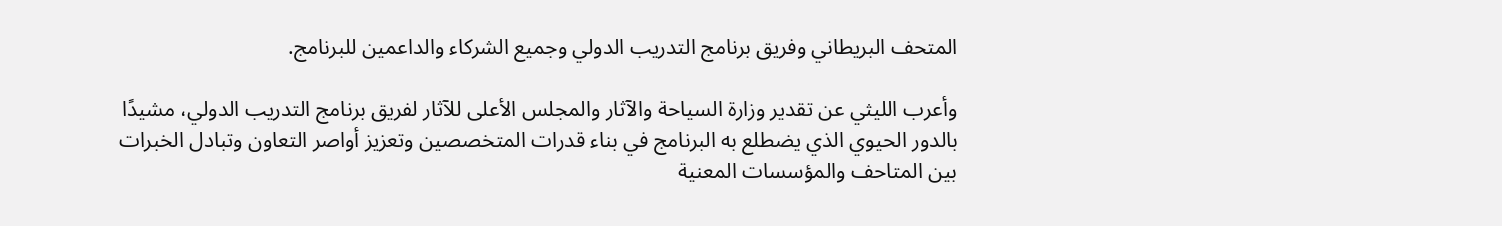المتحف البريطاني وفريق برنامج التدريب الدولي وجميع الشركاء والداعمين للبرنامج.

وأعرب الليثي عن تقدير وزارة السياحة والآثار والمجلس الأعلى للآثار لفريق برنامج التدريب الدولي، مشيدًا بالدور الحيوي الذي يضطلع به البرنامج في بناء قدرات المتخصصين وتعزيز أواصر التعاون وتبادل الخبرات بين المتاحف والمؤسسات المعنية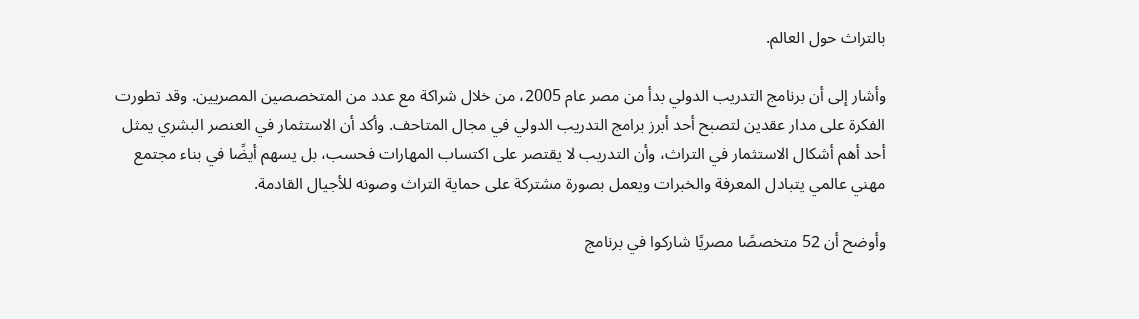بالتراث حول العالم.

وأشار إلى أن برنامج التدريب الدولي بدأ من مصر عام 2005، من خلال شراكة مع عدد من المتخصصين المصريين. وقد تطورت الفكرة على مدار عقدين لتصبح أحد أبرز برامج التدريب الدولي في مجال المتاحف. وأكد أن الاستثمار في العنصر البشري يمثل أحد أهم أشكال الاستثمار في التراث، وأن التدريب لا يقتصر على اكتساب المهارات فحسب، بل يسهم أيضًا في بناء مجتمع مهني عالمي يتبادل المعرفة والخبرات ويعمل بصورة مشتركة على حماية التراث وصونه للأجيال القادمة.

وأوضح أن 52 متخصصًا مصريًا شاركوا في برنامج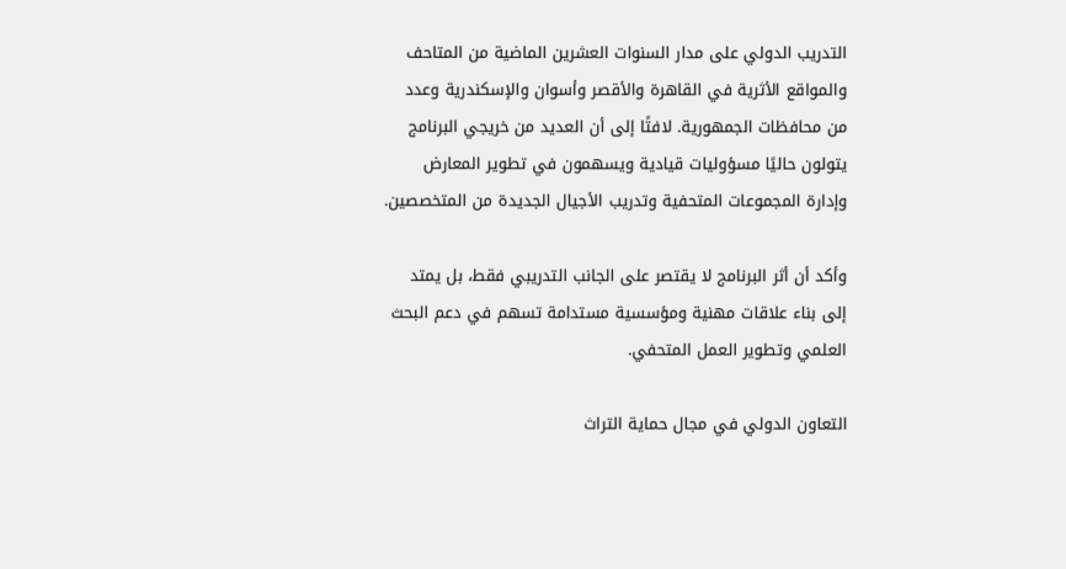التدريب الدولي على مدار السنوات العشرين الماضية من المتاحف والمواقع الأثرية في القاهرة والأقصر وأسوان والإسكندرية وعدد من محافظات الجمهورية. لافتًا إلى أن العديد من خريجي البرنامج يتولون حاليًا مسؤوليات قيادية ويسهمون في تطوير المعارض وإدارة المجموعات المتحفية وتدريب الأجيال الجديدة من المتخصصين.

وأكد أن أثر البرنامج لا يقتصر على الجانب التدريبي فقط، بل يمتد إلى بناء علاقات مهنية ومؤسسية مستدامة تسهم في دعم البحث العلمي وتطوير العمل المتحفي.

التعاون الدولي في مجال حماية التراث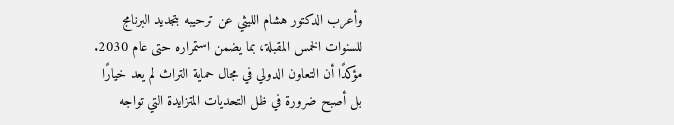وأعرب الدكتور هشام الليثي عن ترحيبه بتجديد البرنامج للسنوات الخمس المقبلة، بما يضمن استمراره حتى عام 2030. مؤكدًا أن التعاون الدولي في مجال حماية التراث لم يعد خيارًا بل أصبح ضرورة في ظل التحديات المتزايدة التي تواجه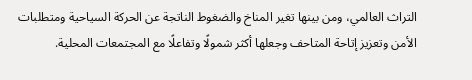التراث العالمي، ومن بينها تغير المناخ والضغوط الناتجة عن الحركة السياحية ومتطلبات الأمن وتعزيز إتاحة المتاحف وجعلها أكثر شمولًا وتفاعلًا مع المجتمعات المحلية.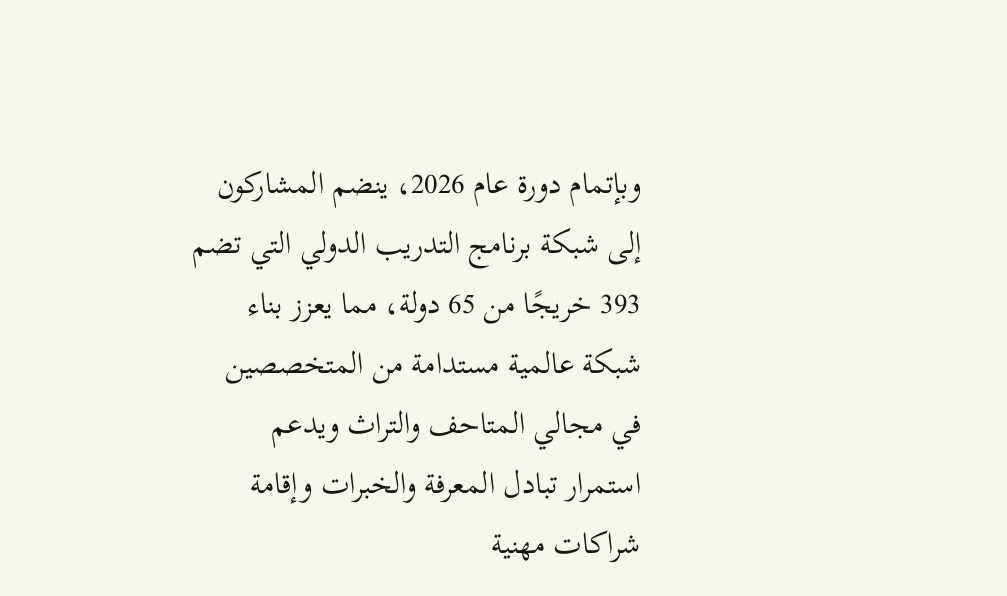وبإتمام دورة عام 2026، ينضم المشاركون إلى شبكة برنامج التدريب الدولي التي تضم 393 خريجًا من 65 دولة، مما يعزز بناء شبكة عالمية مستدامة من المتخصصين في مجالي المتاحف والتراث ويدعم استمرار تبادل المعرفة والخبرات وإقامة شراكات مهنية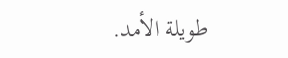طويلة الأمد.